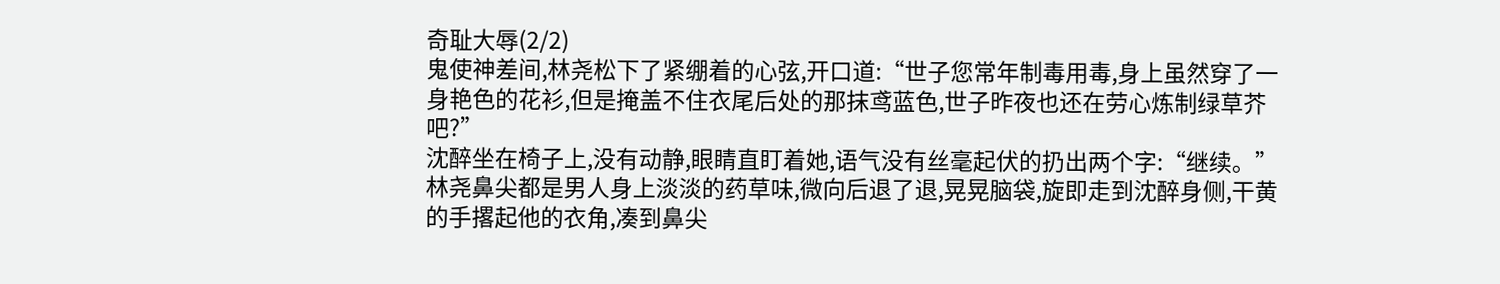奇耻大辱(2/2)
鬼使神差间,林尧松下了紧绷着的心弦,开口道:“世子您常年制毒用毒,身上虽然穿了一身艳色的花衫,但是掩盖不住衣尾后处的那抹鸢蓝色,世子昨夜也还在劳心炼制绿草芥吧?”
沈醉坐在椅子上,没有动静,眼睛直盯着她,语气没有丝毫起伏的扔出两个字:“继续。”
林尧鼻尖都是男人身上淡淡的药草味,微向后退了退,晃晃脑袋,旋即走到沈醉身侧,干黄的手撂起他的衣角,凑到鼻尖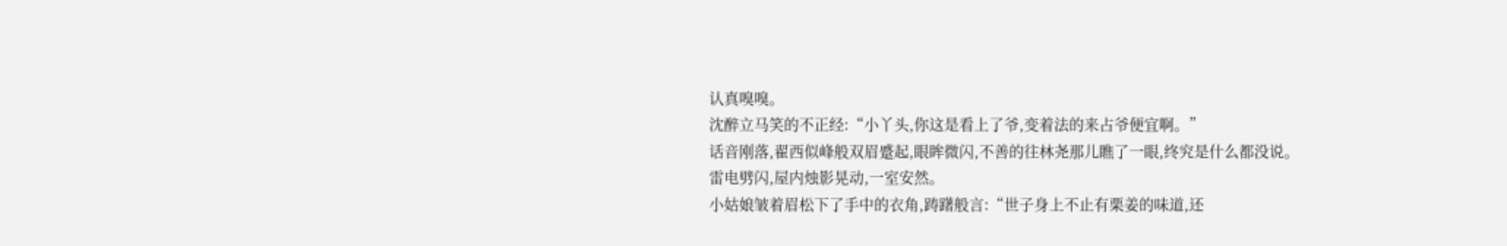认真嗅嗅。
沈醉立马笑的不正经:“小丫头,你这是看上了爷,变着法的来占爷便宜啊。”
话音刚落,翟西似峰般双眉蹙起,眼眸微闪,不善的往林尧那儿瞧了一眼,终究是什么都没说。
雷电劈闪,屋内烛影晃动,一室安然。
小姑娘皱着眉松下了手中的衣角,踌躇般言:“世子身上不止有栗姜的味道,还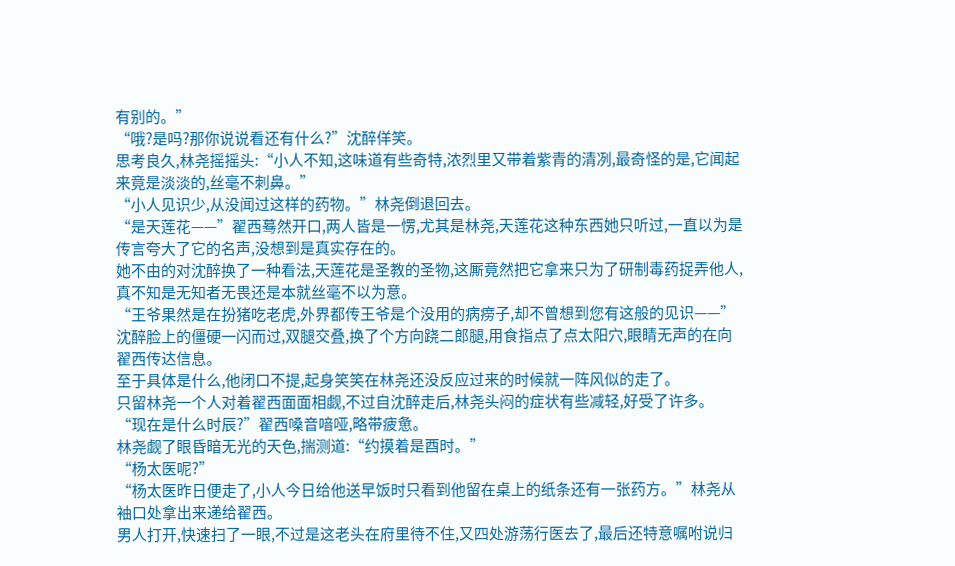有别的。”
“哦?是吗?那你说说看还有什么?”沈醉佯笑。
思考良久,林尧摇摇头:“小人不知,这味道有些奇特,浓烈里又带着紫青的清冽,最奇怪的是,它闻起来竟是淡淡的,丝毫不刺鼻。”
“小人见识少,从没闻过这样的药物。”林尧倒退回去。
“是天莲花——”翟西蓦然开口,两人皆是一愣,尤其是林尧,天莲花这种东西她只听过,一直以为是传言夸大了它的名声,没想到是真实存在的。
她不由的对沈醉换了一种看法,天莲花是圣教的圣物,这厮竟然把它拿来只为了研制毒药捉弄他人,真不知是无知者无畏还是本就丝毫不以为意。
“王爷果然是在扮猪吃老虎,外界都传王爷是个没用的病痨子,却不曾想到您有这般的见识——”沈醉脸上的僵硬一闪而过,双腿交叠,换了个方向跷二郎腿,用食指点了点太阳穴,眼睛无声的在向翟西传达信息。
至于具体是什么,他闭口不提,起身笑笑在林尧还没反应过来的时候就一阵风似的走了。
只留林尧一个人对着翟西面面相觑,不过自沈醉走后,林尧头闷的症状有些减轻,好受了许多。
“现在是什么时辰?”翟西嗓音喑哑,略带疲惫。
林尧觑了眼昏暗无光的天色,揣测道:“约摸着是酉时。”
“杨太医呢?”
“杨太医昨日便走了,小人今日给他送早饭时只看到他留在桌上的纸条还有一张药方。”林尧从袖口处拿出来递给翟西。
男人打开,快速扫了一眼,不过是这老头在府里待不住,又四处游荡行医去了,最后还特意嘱咐说归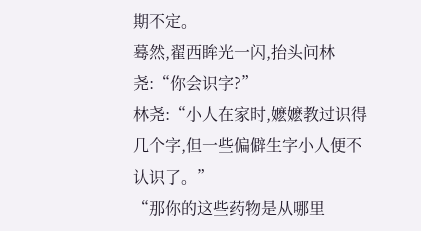期不定。
蓦然,翟西眸光一闪,抬头问林尧:“你会识字?”
林尧:“小人在家时,嬷嬷教过识得几个字,但一些偏僻生字小人便不认识了。”
“那你的这些药物是从哪里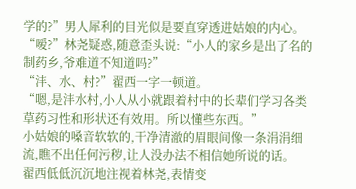学的?”男人犀利的目光似是要直穿透进姑娘的内心。
“嗳?”林尧疑惑,随意歪头说:“小人的家乡是出了名的制药乡,爷难道不知道吗?”
“沣、水、村?”翟西一字一顿道。
“嗯,是沣水村,小人从小就跟着村中的长辈们学习各类草药习性和形状还有效用。所以懂些东西。”
小姑娘的嗓音软软的,干净清澈的眉眼间像一条涓涓细流,瞧不出任何污秽,让人没办法不相信她所说的话。
翟西低低沉沉地注视着林尧,表情变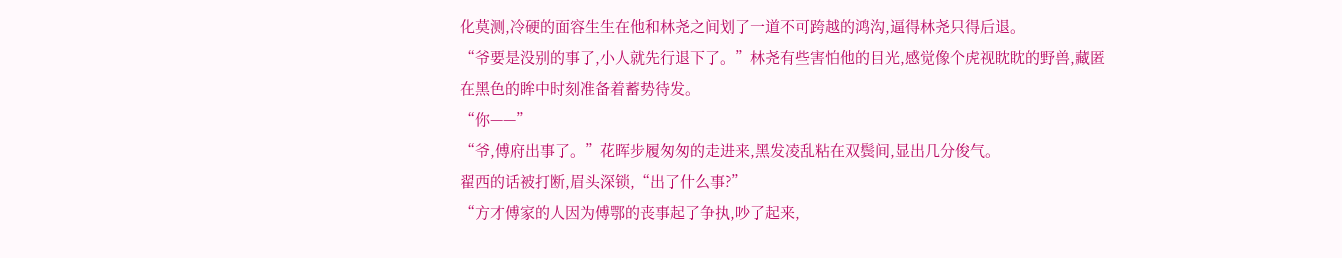化莫测,冷硬的面容生生在他和林尧之间划了一道不可跨越的鸿沟,逼得林尧只得后退。
“爷要是没别的事了,小人就先行退下了。”林尧有些害怕他的目光,感觉像个虎视眈眈的野兽,藏匿在黑色的眸中时刻准备着蓄势待发。
“你——”
“爷,傅府出事了。”花晖步履匆匆的走进来,黑发凌乱粘在双鬓间,显出几分俊气。
翟西的话被打断,眉头深锁,“出了什么事?”
“方才傅家的人因为傅鄂的丧事起了争执,吵了起来,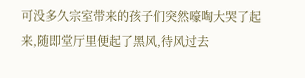可没多久宗室带来的孩子们突然嚎啕大哭了起来,随即堂厅里便起了黑风,待风过去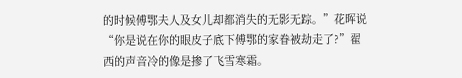的时候傅鄂夫人及女儿却都消失的无影无踪。”花晖说
“你是说在你的眼皮子底下傅鄂的家眷被劫走了?”翟西的声音冷的像是掺了飞雪寒霜。